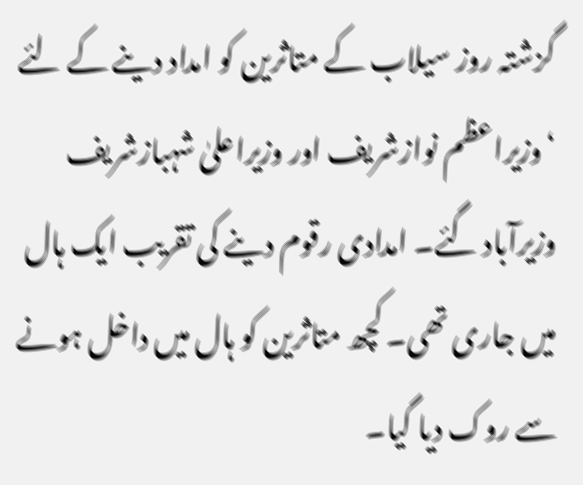گزشتہ روز سیلاب کے متاثرین کو امداد دینے کے لئے ‘وزیراعظم نوازشریف اور وزیراعلیٰ شہبازشریف وزیرآباد گئے۔ امدادی رقوم دینے کی تقریب ایک ہال میں جاری تھی۔ کچھ متاثرین کو ہال میں داخل ہونے سے روک دیا گیا۔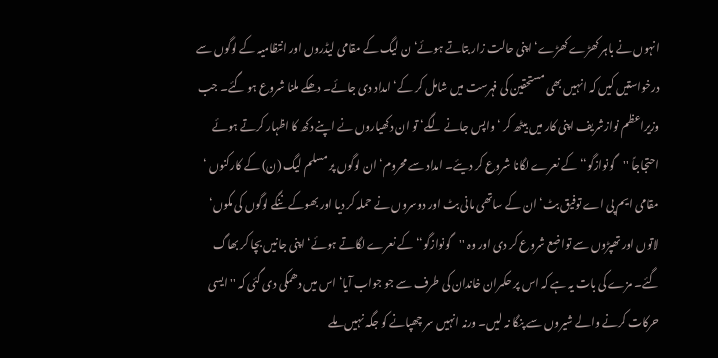انہوں نے باہر کھڑے کھڑے‘ اپنی حالت زار بتاتے ہوئے‘ ن لیگ کے مقامی لیڈروں اور انتظامیہ کے لوگوں سے درخواستیں کیں کہ انہیں بھی مستحقین کی فہرست میں شامل کر کے‘ امداد دی جائے۔ دھکے ملنا شروع ہو گئے۔ جب وزیراعظم نوازشریف اپنی کار میں بیٹھ کر ‘واپس جانے لگے‘ تو ان دکھیاروں نے اپنے دکھ کا اظہار کرتے ہوئے احتجاجاً ''گونوازگو‘‘ کے نعرے لگانا شروع کر دیئے۔ امداد سے محروم‘ ان لوگوں پر مسلم لیگ (ن) کے کارکنوں ‘ مقامی ایم پی اے توفیق بٹ‘ ان کے ساتھی مانی بٹ اور دوسروں نے حملہ کر دیا اور بھوکے ننگے لوگوں کی مکوں‘ لاتوں اور تھپڑوں سے تواضع شروع کر دی اور وہ ''گونوازگو‘‘ کے نعرے لگاتے ہوئے‘ اپنی جانیں بچا کر بھاگ گئے۔ مزے کی بات یہ ہے کہ اس پر حکمران خاندان کی طرف سے جو جواب آیا‘ اس میں دھمکی دی گئی کہ ''ایسی حرکات کرنے والے شیروں سے پنگا نہ لیں۔ ورنہ انہیں سر چھپانے کو جگہ نہیں ملے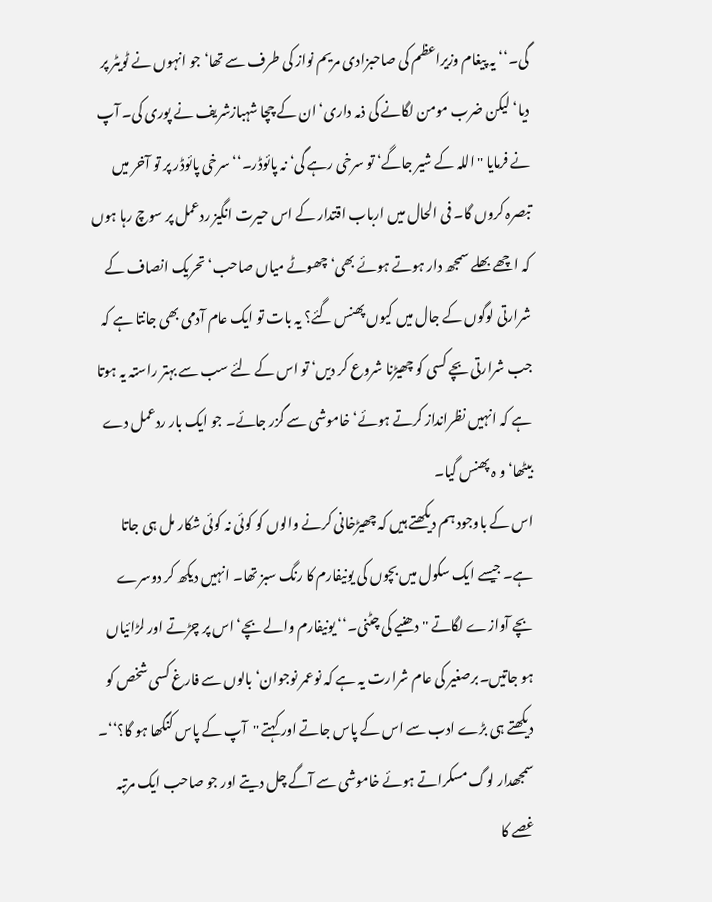گی۔‘‘ یہ پیغام وزیراعظم کی صاحبزادی مریم نواز کی طرف سے تھا‘ جو انہوں نے ٹویٹر پر دیا‘ لیکن ضرب مومن لگانے کی ذمہ داری‘ ان کے چچا شہبازشریف نے پوری کی۔ آپ نے فرمایا ''اللہ کے شیر جاگے‘ تو سرخی رہے گی‘ نہ پائوڈر۔‘‘ سرخی پائوڈر پر تو آخر میں تبصرہ کروں گا۔ فی الحال میں ارباب اقتدار کے اس حیرت انگیز ردعمل پر سوچ رہا ہوں کہ اچھے بھلے سمجھ دار ہوتے ہوئے بھی‘ چھوٹے میاں صاحب‘ تحریک انصاف کے شرارتی لوگوں کے جال میں کیوں پھنس گئے؟ یہ بات تو ایک عام آدمی بھی جانتا ہے کہ جب شرارتی بچے کسی کو چھیڑنا شروع کر دیں‘ تو اس کے لئے سب سے بہتر راستہ یہ ہوتا ہے کہ انہیں نظرانداز کرتے ہوئے‘ خاموشی سے گزر جائے۔ جو ایک بار ردعمل دے بیٹھا‘ و ہ پھنس گیا۔
اس کے باوجود ہم دیکھتے ہیں کہ چھیڑخانی کرنے والوں کو کوئی نہ کوئی شکار مل ہی جاتا ہے۔ جیسے ایک سکول میں بچوں کی یونیفارم کا رنگ سبز تھا۔ انہیں دیکھ کر دوسرے بچے آوازے لگاتے ''دھنیے کی چٹنی۔‘‘ یونیفارم والے بچے‘ اس پر چڑتے اور لڑائیاں ہو جاتیں۔برصغیر کی عام شرارت یہ ہے کہ نوعمر نوجوان‘ بالوں سے فارغ کسی شخص کو دیکھتے ہی بڑے ادب سے اس کے پاس جاتے اور کہتے ''آپ کے پاس کنگھا ہو گا؟‘‘۔ سمجھدار لوگ مسکراتے ہوئے خاموشی سے آگے چل دیتے اور جو صاحب ایک مرتبہ غصے کا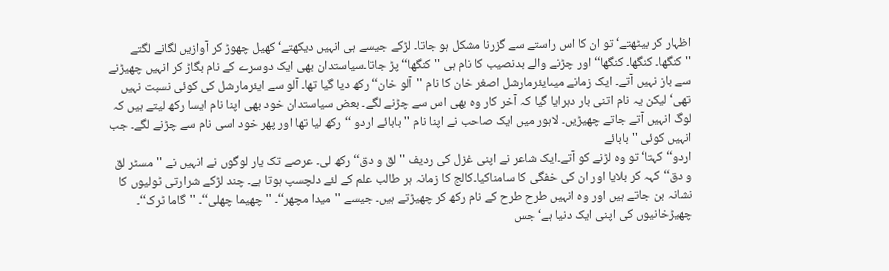اظہار کر بیٹھتے‘ تو ان کا اس راستے سے گزرنا مشکل ہو جاتا۔ لڑکے جیسے ہی انہیں دیکھتے‘ کھیل چھوڑ کر آوازیں لگانے لگتے ''کنگھا۔ کنگھا۔ کنگھا‘‘ اور چڑنے والے بدنصیب کا نام ہی ''کنگھا‘‘ پڑ جاتا۔سیاستدان بھی ایک دوسرے کے نام بگاڑ کر انہیں چھیڑنے سے باز نہیں آتے۔ ایک زمانے میںایئرمارشل اصغر خان کا نام ''آلو خان‘‘ رکھ دیا گیا تھا۔ آلو سے ایئرمارشل کی کوئی نسبت نہیں تھی‘ لیکن یہ نام اتنی بار دہرایا گیا کہ آخر کار وہ بھی اس سے چڑنے لگے۔ بعض سیاستدان خود بھی اپنا نام ایسا رکھ لیتے ہیں کہ لوگ انہیں آتے جاتے چھیڑیں۔ لاہور میں ایک صاحب نے اپنا نام ''بابائے اردو ‘‘رکھ لیا تھا اور پھر خود اسی نام سے چڑنے لگے۔ جب انہیں کوئی ''بابائے
اردو‘‘ کہتا‘ تو وہ لڑنے کو آتے۔ایک شاعر نے اپنی غزل کی ردیف ''لق و دق‘‘ رکھ لی۔ عرصے تک یار لوگوں نے انہیں نے ''مسٹر لق و دق‘‘ کہہ کر بلایا اور ان کی خفگی کا سامناکیا۔کالج کا زمانہ ہر طالب علم کے لئے دلچسپ ہوتا ہے۔ چند لڑکے شرارتی ٹولیوں کا نشانہ بن جاتے ہیں اور وہ انہیں طرح طرح کے نام رکھ کر چھیڑتے ہیں۔ جیسے ''میدا مچھر‘‘۔ ''چھیما چھلی‘‘۔ ''گاما ٹرک‘‘۔ چھیڑخانیوں کی اپنی ایک دنیا ہے‘ جس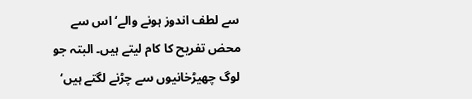سے لطف اندوز ہونے والے‘ اس سے محض تفریح کا کام لیتے ہیں۔ البتہ جو لوگ چھیڑخانیوں سے چڑنے لگتے ہیں‘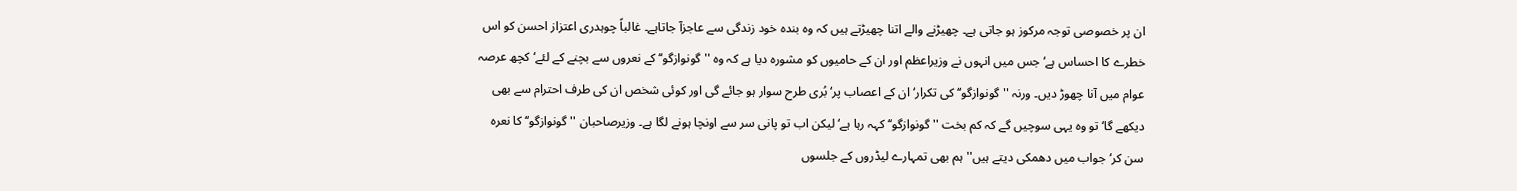ان پر خصوصی توجہ مرکوز ہو جاتی ہے۔ چھیڑنے والے اتنا چھیڑتے ہیں کہ وہ بندہ خود زندگی سے عاجزآ جاتاہے۔ غالباً چوہدری اعتزاز احسن کو اس خطرے کا احساس ہے‘ جس میں انہوں نے وزیراعظم اور ان کے حامیوں کو مشورہ دیا ہے کہ وہ ''گونوازگو‘‘ کے نعروں سے بچنے کے لئے‘ کچھ عرصہ عوام میں آنا چھوڑ دیں۔ ورنہ ''گونوازگو‘‘ کی تکرار‘ ان کے اعصاب پر‘ بُری طرح سوار ہو جائے گی اور کوئی شخص ان کی طرف احترام سے بھی دیکھے گا‘ تو وہ یہی سوچیں گے کہ کم بخت ''گونوازگو‘‘ کہہ رہا ہے‘ لیکن اب تو پانی سر سے اونچا ہونے لگا ہے۔ وزیرصاحبان ''گونوازگو‘‘ کا نعرہ سن کر‘ جواب میں دھمکی دیتے ہیں'' ہم بھی تمہارے لیڈروں کے جلسوں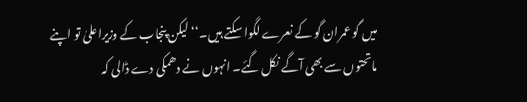میں گو عمران گو کے نعرے لگوا سکتے ہیں۔‘‘ لیکن پنجاب کے وزیراعلیٰ تو اپنے ماتحتوں سے بھی آگے نکل گئے۔ انہوں نے دھمکی دے ڈالی کہ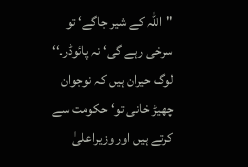''اللہ کے شیر جاگے‘ تو سرخی رہے گی‘ نہ پائوڈر۔‘‘ لوگ حیران ہیں کہ نوجوان چھیڑ خانی تو‘ حکومت سے کرتے ہیں اور وزیراعلیٰ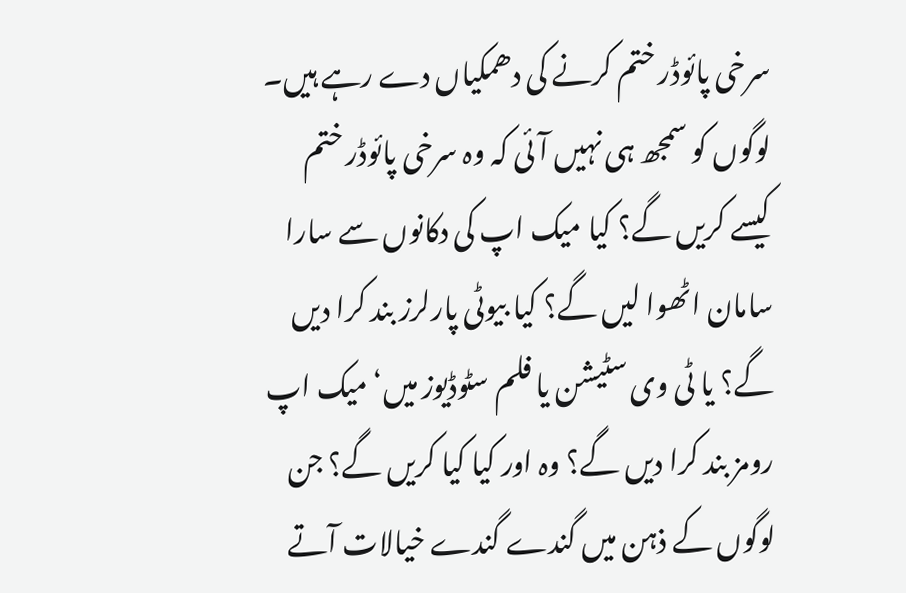سرخی پائوڈر ختم کرنے کی دھمکیاں دے رہے ہیں۔ لوگوں کو سمجھ ہی نہیں آئی کہ وہ سرخی پائوڈر ختم کیسے کریں گے؟ کیا میک اپ کی دکانوں سے سارا سامان اٹھوا لیں گے؟ کیا بیوٹی پارلرز بند کرا دیں گے؟ یا ٹی وی سٹیشن یا فلم سٹوڈیوز میں‘ میک اپ رومز بند کرا دیں گے؟ وہ اور کیا کیا کریں گے؟ جن لوگوں کے ذہن میں گندے گندے خیالات آتے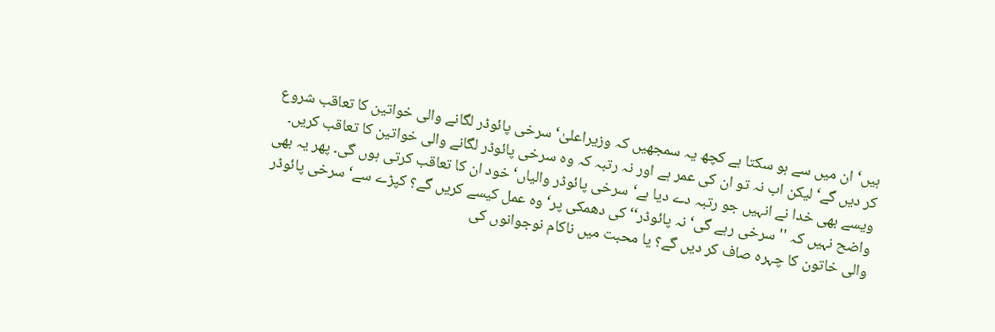ہیں‘ ان میں سے ہو سکتا ہے کچھ یہ سمجھیں کہ وزیراعلیٰ‘ سرخی پائوڈر لگانے والی خواتین کا تعاقب شروع کر دیں گے‘ لیکن اب نہ تو ان کی عمر ہے اور نہ رتبہ کہ وہ سرخی پائوڈر لگانے والی خواتین کا تعاقب کریں۔ ویسے بھی خدا نے انہیں جو رتبہ دے دیا ہے‘ سرخی پائوڈر والیاں‘خود ان کا تعاقب کرتی ہوں گی۔ پھر یہ بھی واضح نہیں کہ ''سرخی رہے گی‘ نہ پائوڈر‘‘ کی دھمکی پر‘ وہ عمل کیسے کریں گے؟ کپڑے سے‘ سرخی پائوڈر والی خاتون کا چہرہ صاف کر دیں گے؟ یا محبت میں ناکام نوجوانوں کی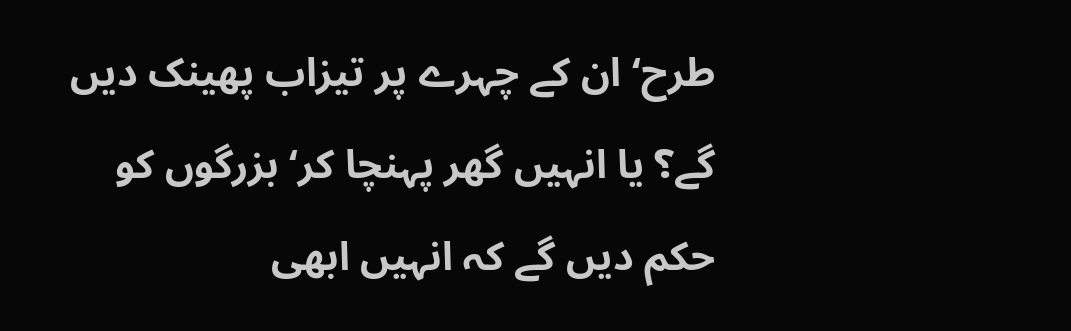طرح‘ ان کے چہرے پر تیزاب پھینک دیں گے؟ یا انہیں گھر پہنچا کر‘ بزرگوں کو حکم دیں گے کہ انہیں ابھی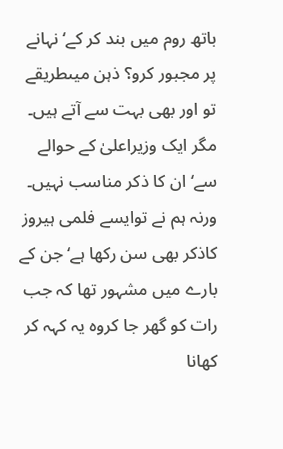باتھ روم میں بند کر کے‘ نہانے پر مجبور کرو؟ ذہن میںطریقے تو اور بھی بہت سے آتے ہیں۔ مگر ایک وزیراعلیٰ کے حوالے سے‘ ان کا ذکر مناسب نہیں۔ ورنہ ہم نے توایسے فلمی ہیروز کاذکر بھی سن رکھا ہے‘ جن کے بارے میں مشہور تھا کہ جب رات کو گھر جا کروہ یہ کہہ کر کھانا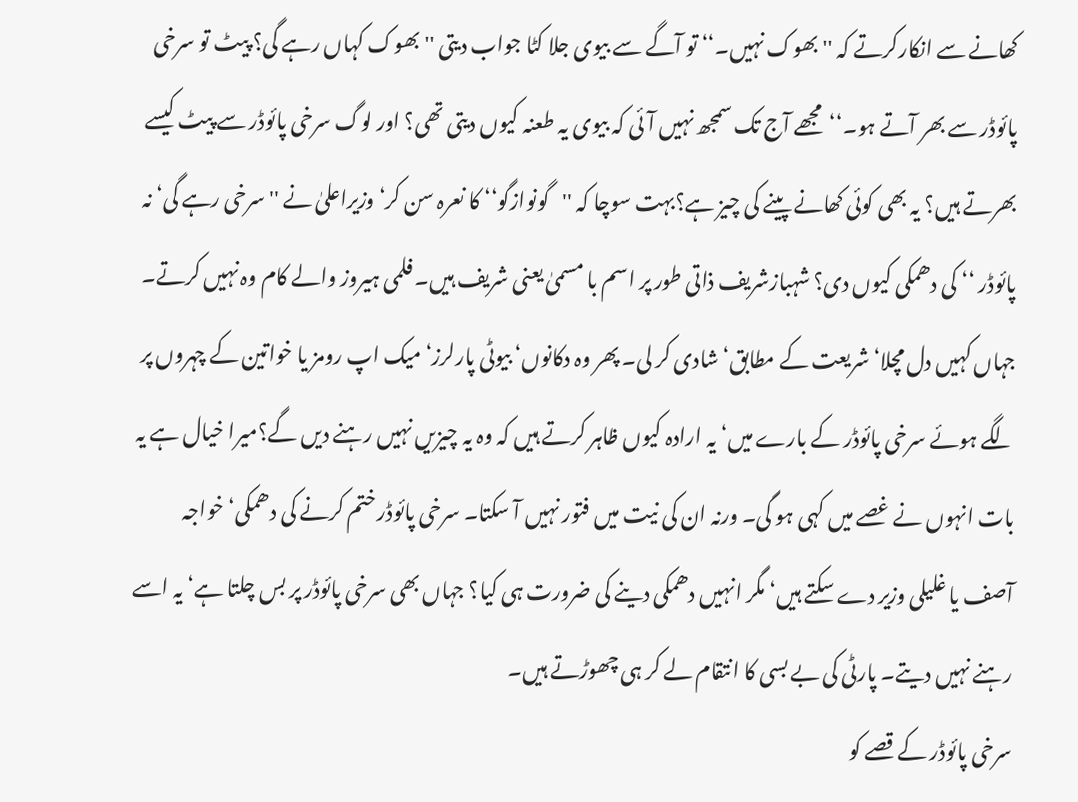کھانے سے انکارکرتے کہ ''بھوک نہیں۔‘‘ تو آگے سے بیوی جلا کٹا جواب دیتی ''بھوک کہاں رہے گی؟ پیٹ تو سرخی پائوڈر سے بھر آتے ہو۔‘‘مجھے آج تک سمجھ نہیں آئی کہ بیوی یہ طعنہ کیوں دیتی تھی؟ اور لوگ سرخی پائوڈر سے پیٹ کیسے بھرتے ہیں؟ یہ بھی کوئی کھانے پینے کی چیز ہے؟بہت سوچا کہ ''گونوازگو‘‘ کا نعرہ سن کر‘ وزیراعلیٰ نے ''سرخی رہے گی‘ نہ پائوڈر ‘‘ کی دھمکی کیوں دی؟ شہبازشریف ذاتی طور پر اسم با مسمیٰ یعنی شریف ہیں۔ فلمی ہیروز والے کام وہ نہیں کرتے۔ جہاں کہیں دل مچلا‘ شریعت کے مطابق‘ شادی کر لی۔ پھر وہ دکانوں‘ بیوٹی پارلرز‘ میک اپ رومز یا خواتین کے چہروں پر لگے ہوئے سرخی پائوڈر کے بارے میں‘ یہ ارادہ کیوں ظاہر کرتے ہیں کہ وہ یہ چیزیں نہیں رہنے دیں گے؟میرا خیال ہے یہ بات انہوں نے غصے میں کہی ہو گی۔ ورنہ ان کی نیت میں فتور نہیں آ سکتا۔ سرخی پائوڈر ختم کرنے کی دھمکی‘ خواجہ آصف یا غلیلی وزیر دے سکتے ہیں‘ مگر انہیں دھمکی دینے کی ضرورت ہی کیا؟ جہاں بھی سرخی پائوڈر پر بس چلتا ہے‘ یہ اسے رہنے نہیں دیتے۔ پارٹی کی بے بسی کا انتقام لے کر ہی چھوڑتے ہیں۔
سرخی پائوڈر کے قصے کو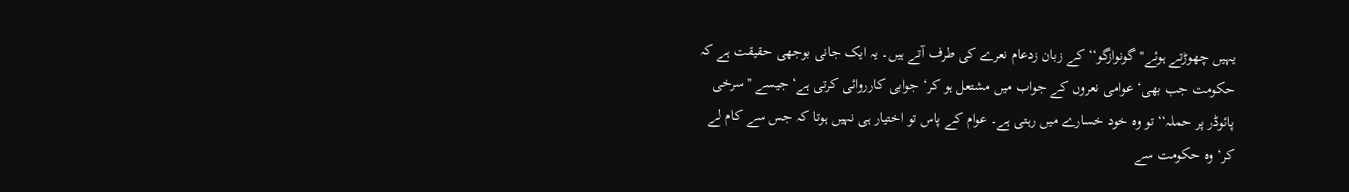یہیں چھوڑتے ہوئے''گونوازگو‘‘ کے زبان زدعام نعرے کی طرف آتے ہیں۔ یہ ایک جانی بوجھی حقیقت ہے کہ حکومت جب بھی‘ عوامی نعروں کے جواب میں مشتعل ہو کر‘ جوابی کارروائی کرتی ہے‘جیسے ''سرخی پائوڈر پر حملہ‘‘ تو وہ خود خسارے میں رہتی ہے۔ عوام کے پاس تو اختیار ہی نہیں ہوتا کہ جس سے کام لے کر‘ وہ حکومت سے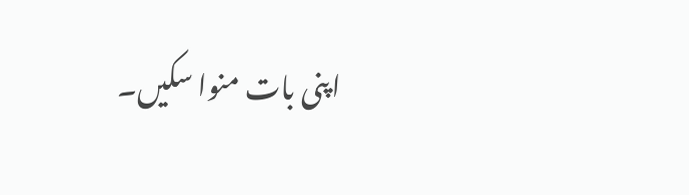اپنی بات منوا سکیں۔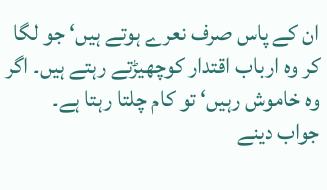ان کے پاس صرف نعرے ہوتے ہیں‘ جو لگا کر وہ ارباب اقتدار کوچھیڑتے رہتے ہیں۔ اگر وہ خاموش رہیں‘ تو کام چلتا رہتا ہے۔ جواب دینے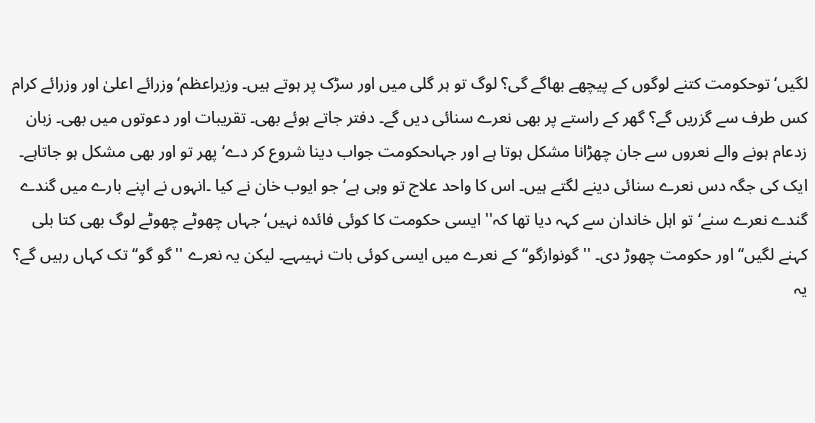لگیں‘ توحکومت کتنے لوگوں کے پیچھے بھاگے گی؟ لوگ تو ہر گلی میں اور سڑک پر ہوتے ہیں۔ وزیراعظم‘ وزرائے اعلیٰ اور وزرائے کرام کس طرف سے گزریں گے؟ گھر کے راستے پر بھی نعرے سنائی دیں گے۔ دفتر جاتے ہوئے بھی۔ تقریبات اور دعوتوں میں بھی۔ زبان زدعام ہونے والے نعروں سے جان چھڑانا مشکل ہوتا ہے اور جہاںحکومت جواب دینا شروع کر دے‘ پھر تو اور بھی مشکل ہو جاتاہے۔ ایک کی جگہ دس نعرے سنائی دینے لگتے ہیں۔ اس کا واحد علاج تو وہی ہے‘ جو ایوب خان نے کیا ۔انہوں نے اپنے بارے میں گندے گندے نعرے سنے‘ تو اہل خاندان سے کہہ دیا تھا کہ'' ایسی حکومت کا کوئی فائدہ نہیں‘ جہاں چھوٹے چھوٹے لوگ بھی کتا بلی کہنے لگیں‘‘ اور حکومت چھوڑ دی۔ ''گونوازگو‘‘ کے نعرے میں ایسی کوئی بات نہیںہے۔ لیکن یہ نعرے ''گو گو‘‘ تک کہاں رہیں گے؟ یہ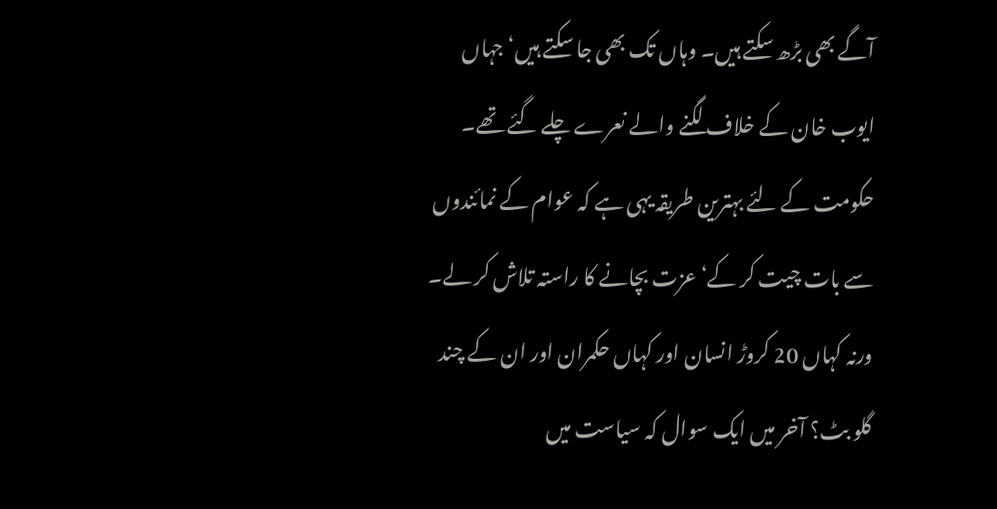آگے بھی بڑھ سکتے ہیں۔ وہاں تک بھی جا سکتے ہیں‘ جہاں ایوب خان کے خلاف لگنے والے نعرے چلے گئے تھے۔ حکومت کے لئے بہترین طریقہ یہی ہے کہ عوام کے نمائندوں سے بات چیت کر کے‘ عزت بچانے کا راستہ تلاش کر لے۔ ورنہ کہاں 20 کروڑ انسان اور کہاں حکمران اور ان کے چند گلو بٹ؟ آخر میں ایک سوال کہ سیاست میں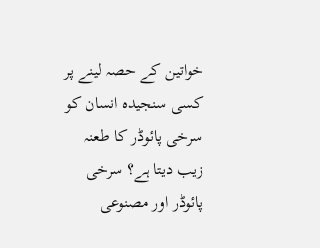خواتین کے حصہ لینے پر کسی سنجیدہ انسان کو سرخی پائوڈر کا طعنہ زیب دیتا ہے؟ سرخی پائوڈر اور مصنوعی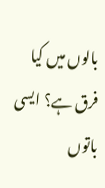بالوں میں کیا فرق ہے؟ ایسی باتوں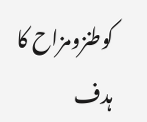کوطنزومزاح کا ہدف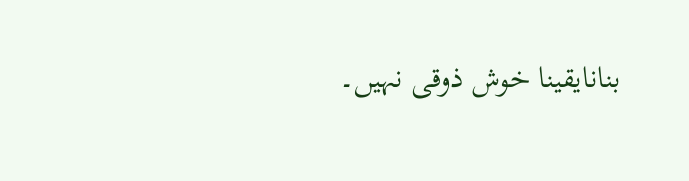بنانایقینا خوش ذوقی نہیں۔